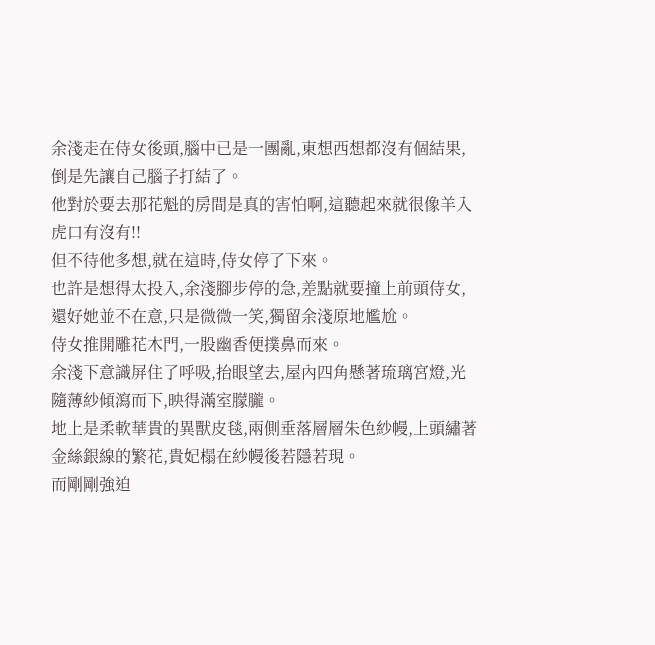余淺走在侍女後頭,腦中已是一團亂,東想西想都沒有個結果,倒是先讓自己腦子打結了。
他對於要去那花魁的房間是真的害怕啊,這聽起來就很像羊入虎口有沒有!!
但不待他多想,就在這時,侍女停了下來。
也許是想得太投入,余淺腳步停的急,差點就要撞上前頭侍女,還好她並不在意,只是微微一笑,獨留余淺原地尷尬。
侍女推開雕花木門,一股幽香便撲鼻而來。
余淺下意識屏住了呼吸,抬眼望去,屋內四角懸著琉璃宮燈,光隨薄紗傾瀉而下,映得滿室朦朧。
地上是柔軟華貴的異獸皮毯,兩側垂落層層朱色紗幔,上頭繡著金絲銀線的繁花,貴妃榻在紗幔後若隱若現。
而剛剛強迫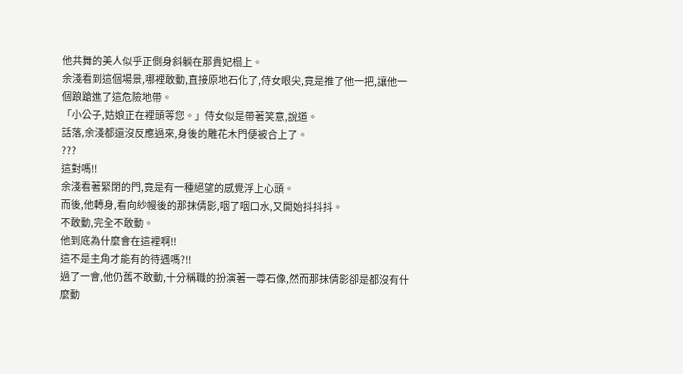他共舞的美人似乎正側身斜躺在那貴妃榻上。
余淺看到這個場景,哪裡敢動,直接原地石化了,侍女眼尖,竟是推了他一把,讓他一個踉蹌進了這危險地帶。
「小公子,姑娘正在裡頭等您。」侍女似是帶著笑意,說道。
話落,余淺都還沒反應過來,身後的雕花木門便被合上了。
???
這對嗎!!
余淺看著緊閉的門,竟是有一種絕望的感覺浮上心頭。
而後,他轉身,看向紗幔後的那抹倩影,咽了咽口水,又開始抖抖抖。
不敢動,完全不敢動。
他到底為什麼會在這裡啊!!
這不是主角才能有的待遇嗎?!!
過了一會,他仍舊不敢動,十分稱職的扮演著一尊石像,然而那抹倩影卻是都沒有什麼動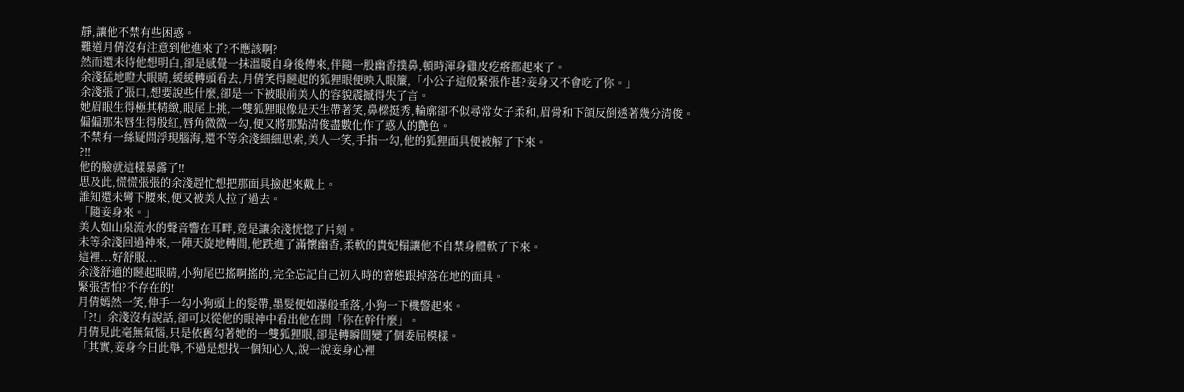靜,讓他不禁有些困惑。
難道月倩沒有注意到他進來了?不應該啊?
然而還未待他想明白,卻是感覺一抹溫暖自身後傳來,伴隨一股幽香撲鼻,頓時渾身雞皮疙瘩都起來了。
余淺猛地瞪大眼睛,緩緩轉頭看去,月倩笑得瞇起的狐狸眼便映入眼簾,「小公子這般緊張作甚?妾身又不會吃了你。」
余淺張了張口,想要說些什麼,卻是一下被眼前美人的容貌震撼得失了言。
她眉眼生得極其精緻,眼尾上挑,一雙狐狸眼像是天生帶著笑,鼻樑挺秀,輪廓卻不似尋常女子柔和,眉骨和下頜反倒透著幾分清俊。
偏偏那朱唇生得殷紅,唇角微微一勾,便又將那點清俊盡數化作了惑人的艷色。
不禁有一絲疑問浮現腦海,還不等余淺細細思索,美人一笑,手指一勾,他的狐狸面具便被解了下來。
?!!
他的臉就這樣暴露了!!
思及此,慌慌張張的余淺趕忙想把那面具撿起來戴上。
誰知還未彎下腰來,便又被美人拉了過去。
「隨妾身來。」
美人如山泉流水的聲音響在耳畔,竟是讓余淺恍惚了片刻。
未等余淺回過神來,一陣天旋地轉間,他跌進了滿懷幽香,柔軟的貴妃榻讓他不自禁身體軟了下來。
這裡...好舒服...
余淺舒適的瞇起眼睛,小狗尾巴搖啊搖的,完全忘記自己初入時的窘態跟掉落在地的面具。
緊張害怕?不存在的!
月倩嫣然一笑,伸手一勾小狗頭上的髮帶,墨髮便如瀑般垂落,小狗一下機警起來。
「?!」余淺沒有說話,卻可以從他的眼神中看出他在問「你在幹什麼」。
月倩見此毫無氣惱,只是依舊勾著她的一雙狐狸眼,卻是轉瞬間變了個委屈模樣。
「其實,妾身今日此舉,不過是想找一個知心人,說一說妾身心裡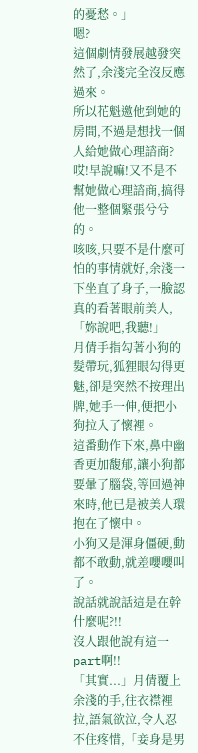的憂愁。」
嗯?
這個劇情發展越發突然了,余淺完全沒反應過來。
所以花魁邀他到她的房間,不過是想找一個人給她做心理諮商?
哎!早說嘛!又不是不幫她做心理諮商,搞得他一整個緊張兮兮的。
咳咳,只要不是什麼可怕的事情就好,余淺一下坐直了身子,一臉認真的看著眼前美人,「妳說吧,我聽!」
月倩手指勾著小狗的髮帶玩,狐狸眼勾得更魅,卻是突然不按理出牌,她手一伸,便把小狗拉入了懷裡。
這番動作下來,鼻中幽香更加馥郁,讓小狗都要暈了腦袋,等回過神來時,他已是被美人環抱在了懷中。
小狗又是渾身僵硬,動都不敢動,就差嚶嚶叫了。
說話就說話這是在幹什麼呢?!!
沒人跟他說有這一part啊!!
「其實...」月倩覆上余淺的手,往衣襟裡拉,語氣欲泣,令人忍不住疼惜,「妾身是男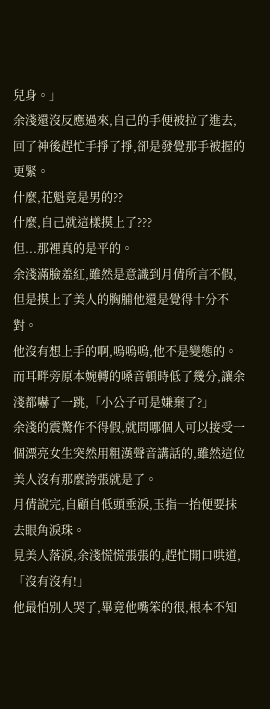兒身。」
余淺還沒反應過來,自己的手便被拉了進去,回了神後趕忙手掙了掙,卻是發覺那手被握的更緊。
什麼,花魁竟是男的??
什麼,自己就這樣摸上了???
但...那裡真的是平的。
余淺滿臉羞紅,雖然是意識到月倩所言不假,但是摸上了美人的胸脯他還是覺得十分不對。
他沒有想上手的啊,嗚嗚嗚,他不是變態的。
而耳畔旁原本婉轉的嗓音頓時低了幾分,讓余淺都嚇了一跳,「小公子可是嫌棄了?」
余淺的震驚作不得假,就問哪個人可以接受一個漂亮女生突然用粗漢聲音講話的,雖然這位美人沒有那麼誇張就是了。
月倩說完,自顧自低頭垂淚,玉指一抬便要抹去眼角淚珠。
見美人落淚,余淺慌慌張張的,趕忙開口哄道,「沒有沒有!」
他最怕別人哭了,畢竟他嘴笨的很,根本不知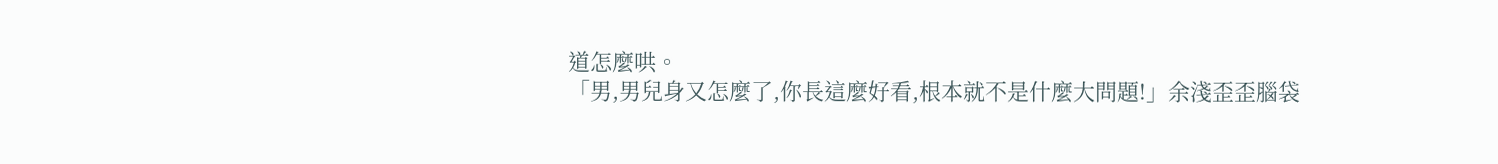道怎麼哄。
「男,男兒身又怎麼了,你長這麼好看,根本就不是什麼大問題!」余淺歪歪腦袋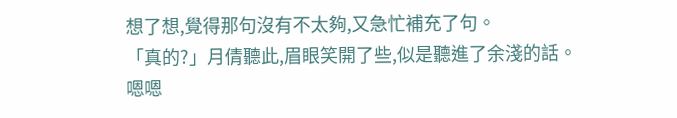想了想,覺得那句沒有不太夠,又急忙補充了句。
「真的?」月倩聽此,眉眼笑開了些,似是聽進了余淺的話。
嗯嗯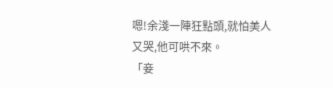嗯!余淺一陣狂點頭,就怕美人又哭,他可哄不來。
「妾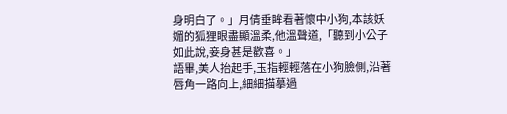身明白了。」月倩垂眸看著懷中小狗,本該妖媚的狐狸眼盡顯溫柔,他溫聲道,「聽到小公子如此說,妾身甚是歡喜。」
語畢,美人抬起手,玉指輕輕落在小狗臉側,沿著唇角一路向上,細細描摹過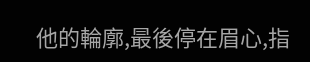他的輪廓,最後停在眉心,指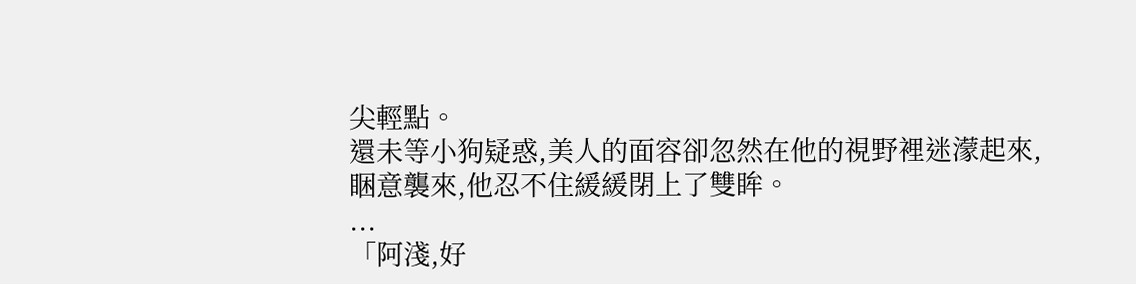尖輕點。
還未等小狗疑惑,美人的面容卻忽然在他的視野裡迷濛起來,睏意襲來,他忍不住緩緩閉上了雙眸。
...
「阿淺,好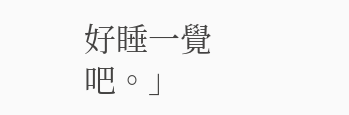好睡一覺吧。」